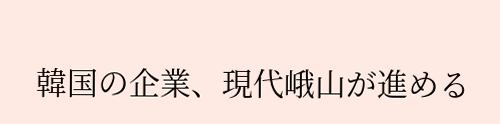韓国の企業、現代峨山が進める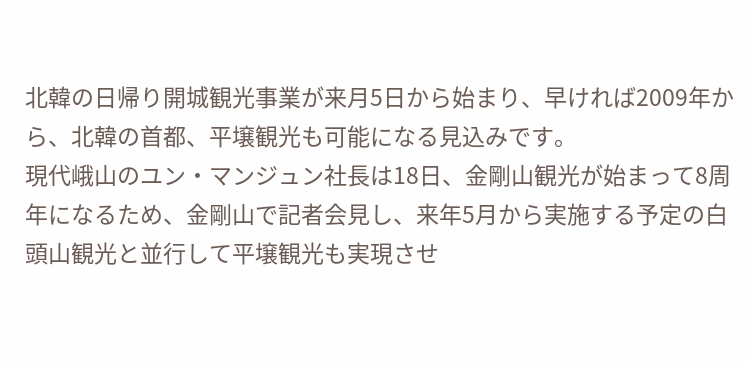北韓の日帰り開城観光事業が来月5日から始まり、早ければ2009年から、北韓の首都、平壌観光も可能になる見込みです。
現代峨山のユン・マンジュン社長は18日、金剛山観光が始まって8周年になるため、金剛山で記者会見し、来年5月から実施する予定の白頭山観光と並行して平壌観光も実現させ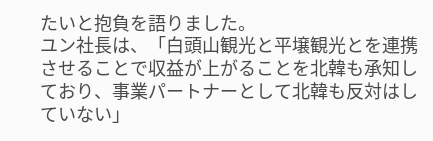たいと抱負を語りました。
ユン社長は、「白頭山観光と平壌観光とを連携させることで収益が上がることを北韓も承知しており、事業パートナーとして北韓も反対はしていない」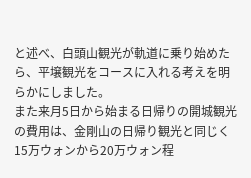と述べ、白頭山観光が軌道に乗り始めたら、平壌観光をコースに入れる考えを明らかにしました。
また来月5日から始まる日帰りの開城観光の費用は、金剛山の日帰り観光と同じく15万ウォンから20万ウォン程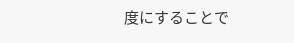度にすることで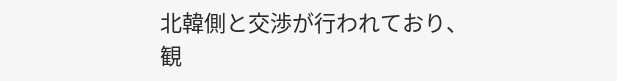北韓側と交渉が行われており、観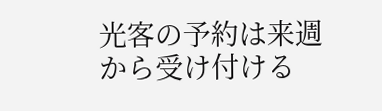光客の予約は来週から受け付ける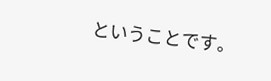ということです。